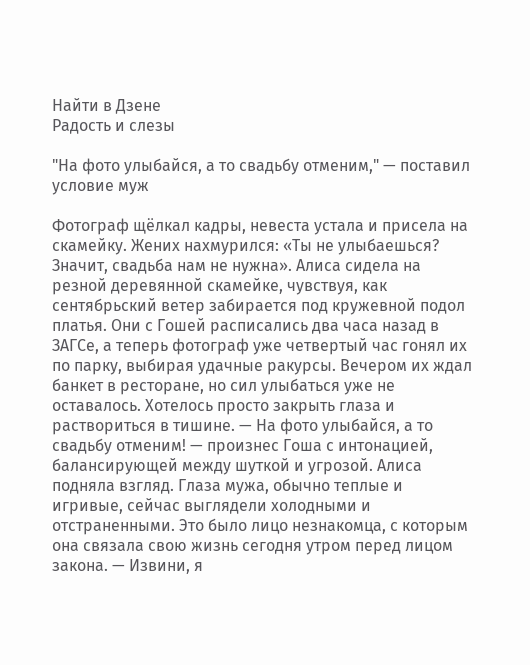Найти в Дзене
Радость и слезы

"На фото улыбайся, а то свадьбу отменим," — поставил условие муж

Фотограф щёлкал кадры, невеста устала и присела на скамейку. Жених нахмурился: «Ты не улыбаешься? Значит, свадьба нам не нужна». Алиса сидела на резной деревянной скамейке, чувствуя, как сентябрьский ветер забирается под кружевной подол платья. Они с Гошей расписались два часа назад в ЗАГСе, а теперь фотограф уже четвертый час гонял их по парку, выбирая удачные ракурсы. Вечером их ждал банкет в ресторане, но сил улыбаться уже не оставалось. Хотелось просто закрыть глаза и раствориться в тишине. — На фото улыбайся, а то свадьбу отменим! — произнес Гоша с интонацией, балансирующей между шуткой и угрозой. Алиса подняла взгляд. Глаза мужа, обычно теплые и игривые, сейчас выглядели холодными и отстраненными. Это было лицо незнакомца, с которым она связала свою жизнь сегодня утром перед лицом закона. — Извини, я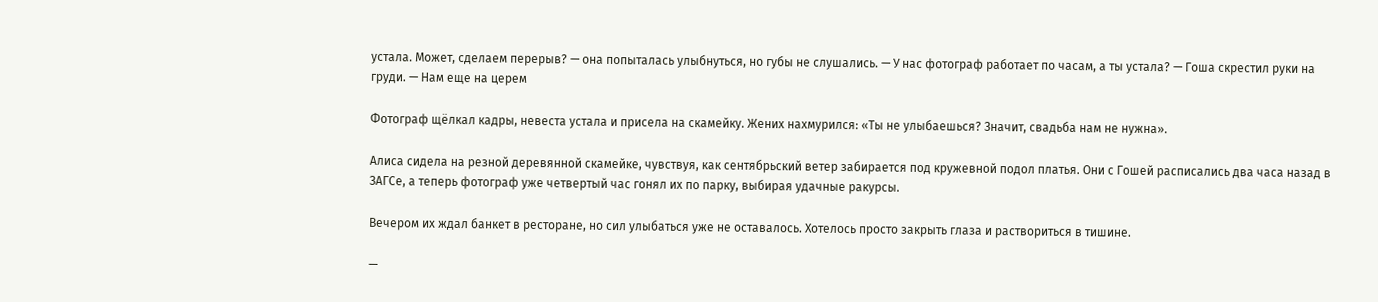устала. Может, сделаем перерыв? — она попыталась улыбнуться, но губы не слушались. — У нас фотограф работает по часам, а ты устала? — Гоша скрестил руки на груди. — Нам еще на церем

Фотограф щёлкал кадры, невеста устала и присела на скамейку. Жених нахмурился: «Ты не улыбаешься? Значит, свадьба нам не нужна».

Алиса сидела на резной деревянной скамейке, чувствуя, как сентябрьский ветер забирается под кружевной подол платья. Они с Гошей расписались два часа назад в ЗАГСе, а теперь фотограф уже четвертый час гонял их по парку, выбирая удачные ракурсы.

Вечером их ждал банкет в ресторане, но сил улыбаться уже не оставалось. Хотелось просто закрыть глаза и раствориться в тишине.

—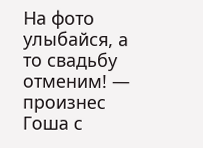На фото улыбайся, а то свадьбу отменим! — произнес Гоша с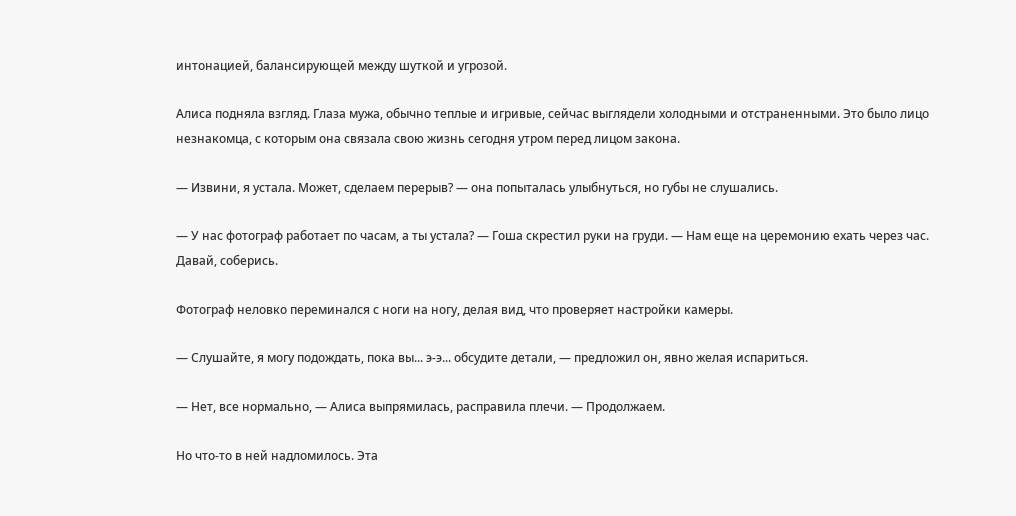интонацией, балансирующей между шуткой и угрозой.

Алиса подняла взгляд. Глаза мужа, обычно теплые и игривые, сейчас выглядели холодными и отстраненными. Это было лицо незнакомца, с которым она связала свою жизнь сегодня утром перед лицом закона.

— Извини, я устала. Может, сделаем перерыв? — она попыталась улыбнуться, но губы не слушались.

— У нас фотограф работает по часам, а ты устала? — Гоша скрестил руки на груди. — Нам еще на церемонию ехать через час. Давай, соберись.

Фотограф неловко переминался с ноги на ногу, делая вид, что проверяет настройки камеры.

— Слушайте, я могу подождать, пока вы... э-э... обсудите детали, — предложил он, явно желая испариться.

— Нет, все нормально, — Алиса выпрямилась, расправила плечи. — Продолжаем.

Но что-то в ней надломилось. Эта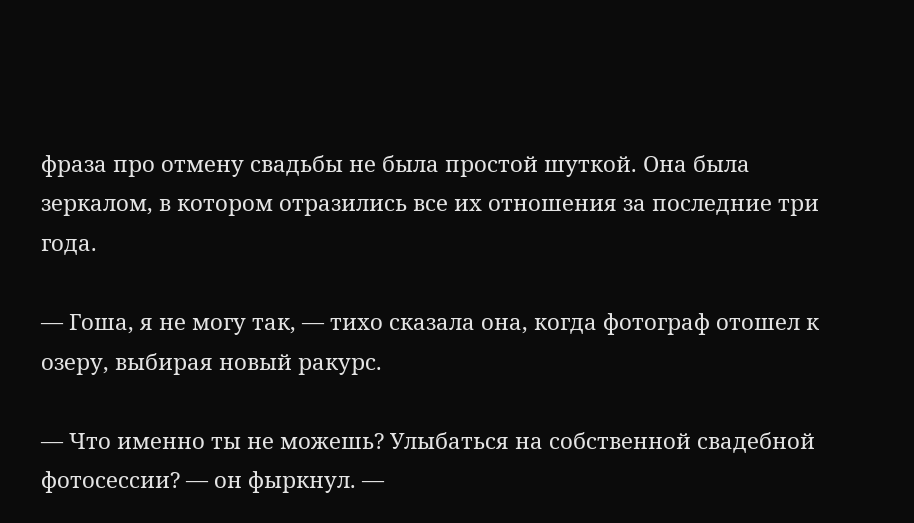фраза про отмену свадьбы не была простой шуткой. Она была зеркалом, в котором отразились все их отношения за последние три года.

— Гоша, я не могу так, — тихо сказала она, когда фотограф отошел к озеру, выбирая новый ракурс.

— Что именно ты не можешь? Улыбаться на собственной свадебной фотосессии? — он фыркнул. —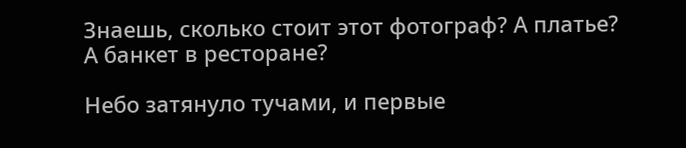Знаешь, сколько стоит этот фотограф? А платье? А банкет в ресторане?

Небо затянуло тучами, и первые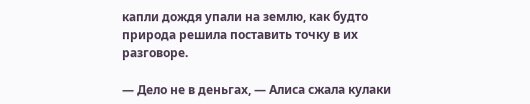капли дождя упали на землю, как будто природа решила поставить точку в их разговоре.

— Дело не в деньгах, — Алиса сжала кулаки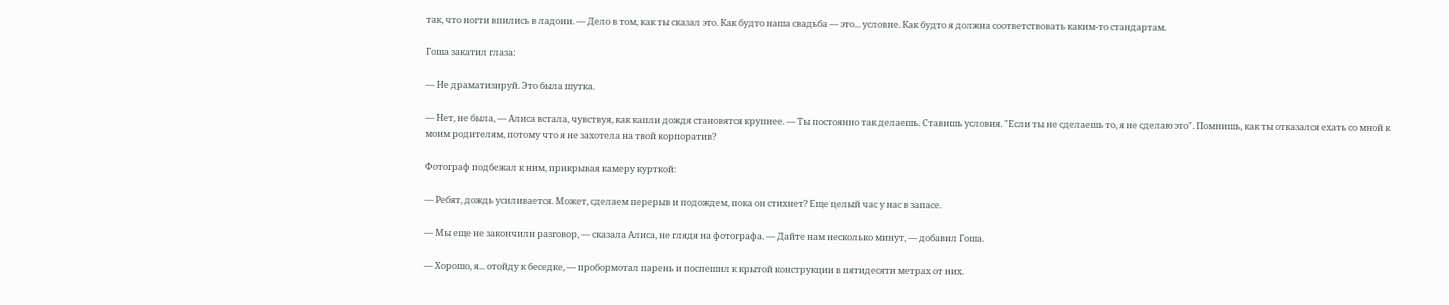так, что ногти впились в ладони. — Дело в том, как ты сказал это. Как будто наша свадьба — это... условие. Как будто я должна соответствовать каким-то стандартам.

Гоша закатил глаза:

— Не драматизируй. Это была шутка.

— Нет, не была, — Алиса встала, чувствуя, как капли дождя становятся крупнее. — Ты постоянно так делаешь. Ставишь условия. "Если ты не сделаешь то, я не сделаю это". Помнишь, как ты отказался ехать со мной к моим родителям, потому что я не захотела на твой корпоратив?

Фотограф подбежал к ним, прикрывая камеру курткой:

— Ребят, дождь усиливается. Может, сделаем перерыв и подождем, пока он стихнет? Еще целый час у нас в запасе.

— Мы еще не закончили разговор, — сказала Алиса, не глядя на фотографа. — Дайте нам несколько минут, — добавил Гоша.

— Хорошо, я... отойду к беседке, — пробормотал парень и поспешил к крытой конструкции в пятидесяти метрах от них.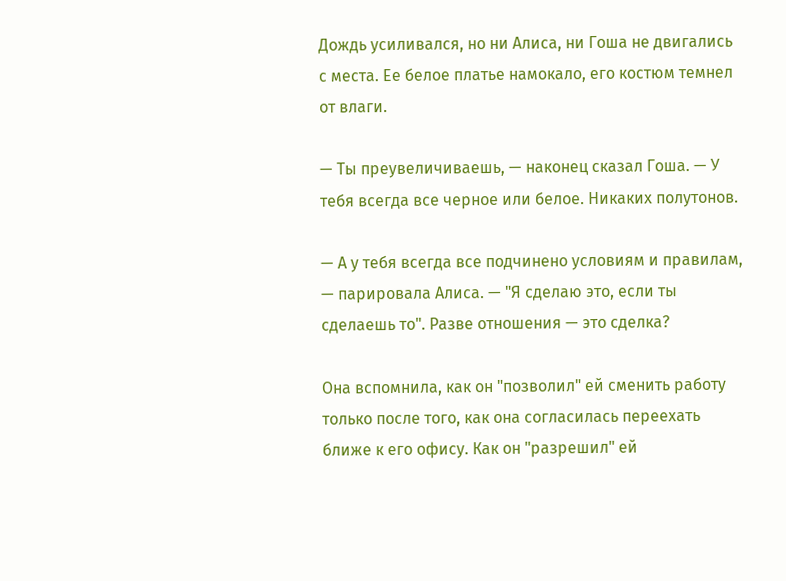Дождь усиливался, но ни Алиса, ни Гоша не двигались с места. Ее белое платье намокало, его костюм темнел от влаги.

— Ты преувеличиваешь, — наконец сказал Гоша. — У тебя всегда все черное или белое. Никаких полутонов.

— А у тебя всегда все подчинено условиям и правилам, — парировала Алиса. — "Я сделаю это, если ты сделаешь то". Разве отношения — это сделка?

Она вспомнила, как он "позволил" ей сменить работу только после того, как она согласилась переехать ближе к его офису. Как он "разрешил" ей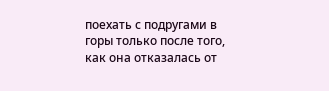поехать с подругами в горы только после того, как она отказалась от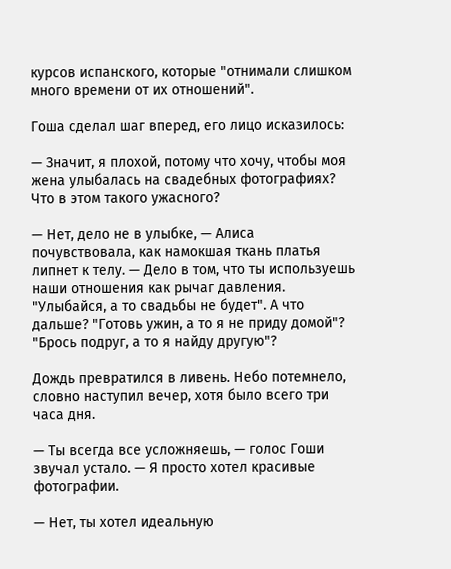курсов испанского, которые "отнимали слишком много времени от их отношений".

Гоша сделал шаг вперед, его лицо исказилось:

— Значит, я плохой, потому что хочу, чтобы моя жена улыбалась на свадебных фотографиях? Что в этом такого ужасного?

— Нет, дело не в улыбке, — Алиса почувствовала, как намокшая ткань платья липнет к телу. — Дело в том, что ты используешь наши отношения как рычаг давления. "Улыбайся, а то свадьбы не будет". А что дальше? "Готовь ужин, а то я не приду домой"? "Брось подруг, а то я найду другую"?

Дождь превратился в ливень. Небо потемнело, словно наступил вечер, хотя было всего три часа дня.

— Ты всегда все усложняешь, — голос Гоши звучал устало. — Я просто хотел красивые фотографии.

— Нет, ты хотел идеальную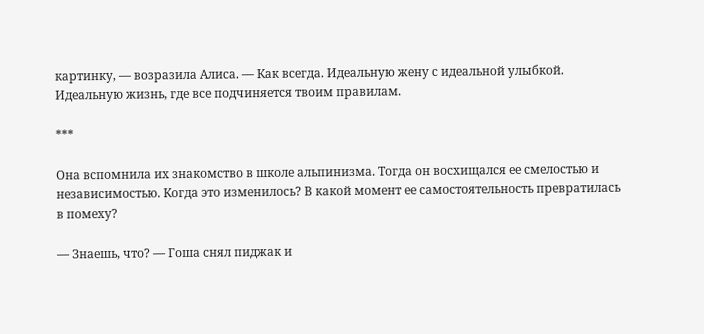картинку, — возразила Алиса. — Как всегда. Идеальную жену с идеальной улыбкой. Идеальную жизнь, где все подчиняется твоим правилам.

***

Она вспомнила их знакомство в школе альпинизма. Тогда он восхищался ее смелостью и независимостью. Когда это изменилось? В какой момент ее самостоятельность превратилась в помеху?

— Знаешь, что? — Гоша снял пиджак и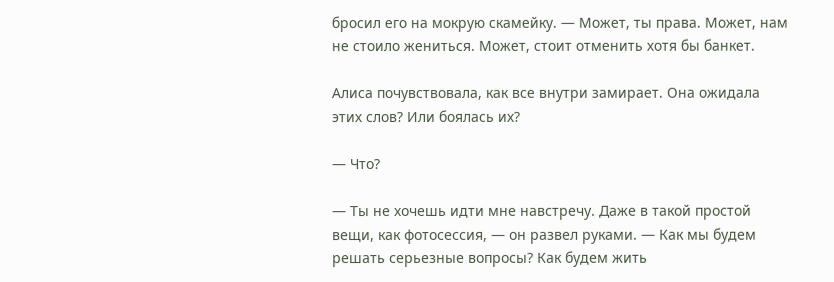бросил его на мокрую скамейку. — Может, ты права. Может, нам не стоило жениться. Может, стоит отменить хотя бы банкет.

Алиса почувствовала, как все внутри замирает. Она ожидала этих слов? Или боялась их?

— Что?

— Ты не хочешь идти мне навстречу. Даже в такой простой вещи, как фотосессия, — он развел руками. — Как мы будем решать серьезные вопросы? Как будем жить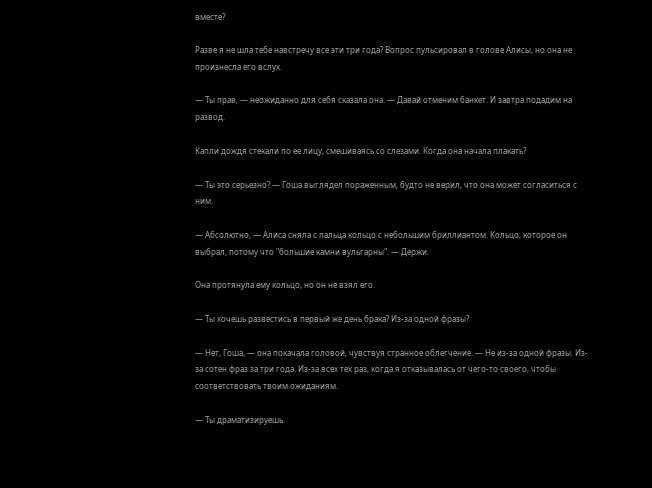вместе?

Разве я не шла тебе навстречу все эти три года? Вопрос пульсировал в голове Алисы, но она не произнесла его вслух.

— Ты прав, — неожиданно для себя сказала она. — Давай отменим банкет. И завтра подадим на развод.

Капли дождя стекали по ее лицу, смешиваясь со слезами. Когда она начала плакать?

— Ты это серьезно? — Гоша выглядел пораженным, будто не верил, что она может согласиться с ним.

— Абсолютно, — Алиса сняла с пальца кольцо с небольшим бриллиантом. Кольцо, которое он выбрал, потому что "большие камни вульгарны". — Держи.

Она протянула ему кольцо, но он не взял его.

— Ты хочешь развестись в первый же день брака? Из-за одной фразы?

— Нет, Гоша, — она покачала головой, чувствуя странное облегчение. — Не из-за одной фразы. Из-за сотен фраз за три года. Из-за всех тех раз, когда я отказывалась от чего-то своего, чтобы соответствовать твоим ожиданиям.

— Ты драматизируешь.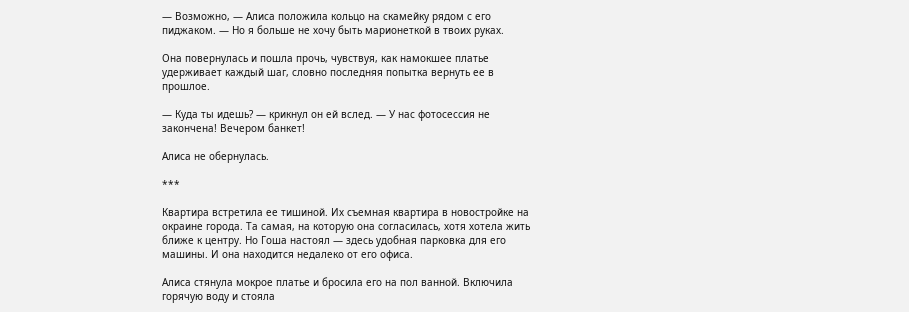— Возможно, — Алиса положила кольцо на скамейку рядом с его пиджаком. — Но я больше не хочу быть марионеткой в твоих руках.

Она повернулась и пошла прочь, чувствуя, как намокшее платье удерживает каждый шаг, словно последняя попытка вернуть ее в прошлое.

— Куда ты идешь? — крикнул он ей вслед. — У нас фотосессия не закончена! Вечером банкет!

Алиса не обернулась.

***

Квартира встретила ее тишиной. Их съемная квартира в новостройке на окраине города. Та самая, на которую она согласилась, хотя хотела жить ближе к центру. Но Гоша настоял — здесь удобная парковка для его машины. И она находится недалеко от его офиса.

Алиса стянула мокрое платье и бросила его на пол ванной. Включила горячую воду и стояла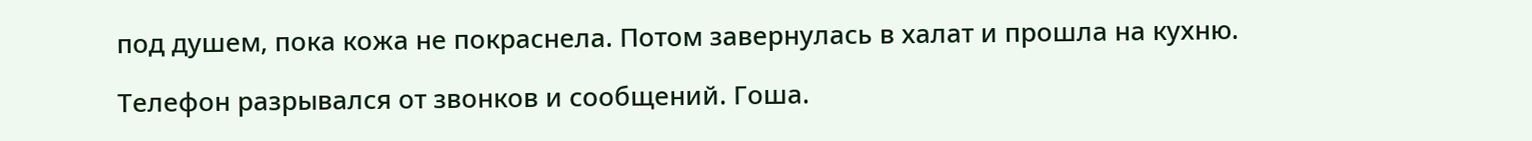под душем, пока кожа не покраснела. Потом завернулась в халат и прошла на кухню.

Телефон разрывался от звонков и сообщений. Гоша.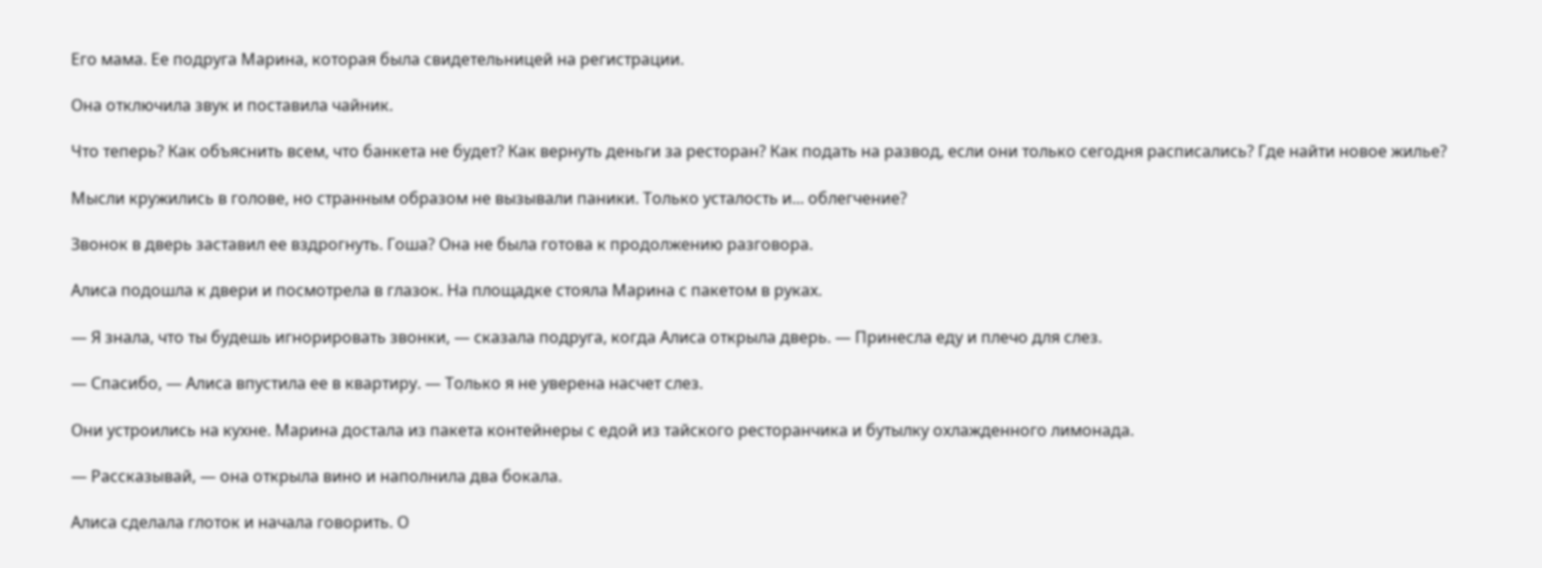Его мама. Ее подруга Марина, которая была свидетельницей на регистрации.

Она отключила звук и поставила чайник.

Что теперь? Как объяснить всем, что банкета не будет? Как вернуть деньги за ресторан? Как подать на развод, если они только сегодня расписались? Где найти новое жилье?

Мысли кружились в голове, но странным образом не вызывали паники. Только усталость и... облегчение?

Звонок в дверь заставил ее вздрогнуть. Гоша? Она не была готова к продолжению разговора.

Алиса подошла к двери и посмотрела в глазок. На площадке стояла Марина с пакетом в руках.

— Я знала, что ты будешь игнорировать звонки, — сказала подруга, когда Алиса открыла дверь. — Принесла еду и плечо для слез.

— Спасибо, — Алиса впустила ее в квартиру. — Только я не уверена насчет слез.

Они устроились на кухне. Марина достала из пакета контейнеры с едой из тайского ресторанчика и бутылку охлажденного лимонада.

— Рассказывай, — она открыла вино и наполнила два бокала.

Алиса сделала глоток и начала говорить. О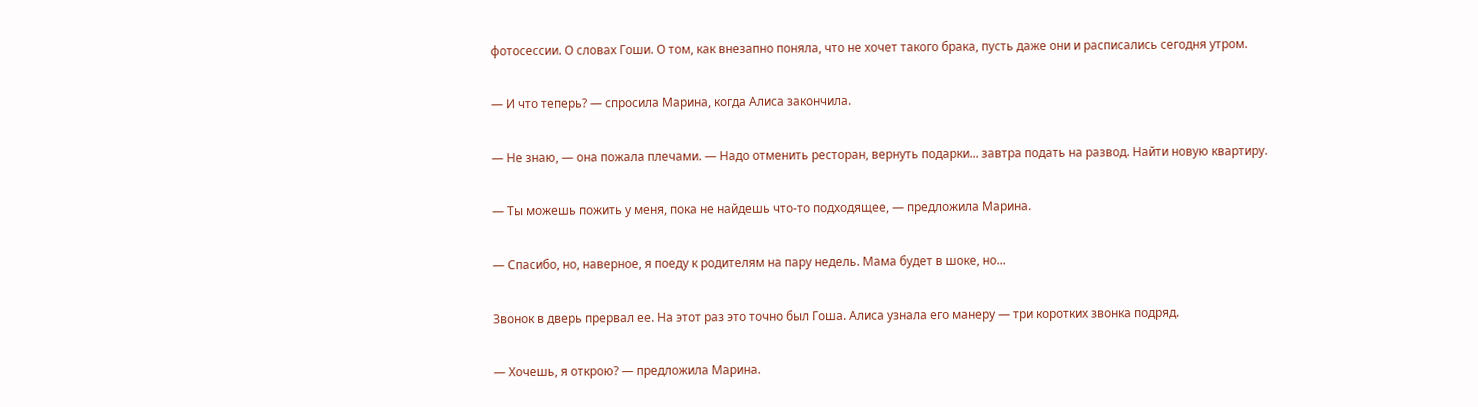фотосессии. О словах Гоши. О том, как внезапно поняла, что не хочет такого брака, пусть даже они и расписались сегодня утром.

— И что теперь? — спросила Марина, когда Алиса закончила.

— Не знаю, — она пожала плечами. — Надо отменить ресторан, вернуть подарки... завтра подать на развод. Найти новую квартиру.

— Ты можешь пожить у меня, пока не найдешь что-то подходящее, — предложила Марина.

— Спасибо, но, наверное, я поеду к родителям на пару недель. Мама будет в шоке, но...

Звонок в дверь прервал ее. На этот раз это точно был Гоша. Алиса узнала его манеру — три коротких звонка подряд.

— Хочешь, я открою? — предложила Марина.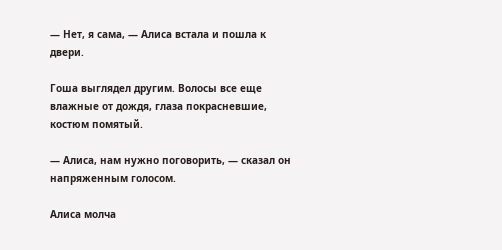— Нет, я сама, — Алиса встала и пошла к двери.

Гоша выглядел другим. Волосы все еще влажные от дождя, глаза покрасневшие, костюм помятый.

— Алиса, нам нужно поговорить, — сказал он напряженным голосом.

Алиса молча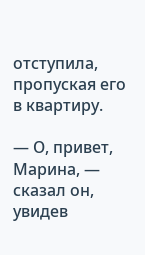отступила, пропуская его в квартиру.

— О, привет, Марина, — сказал он, увидев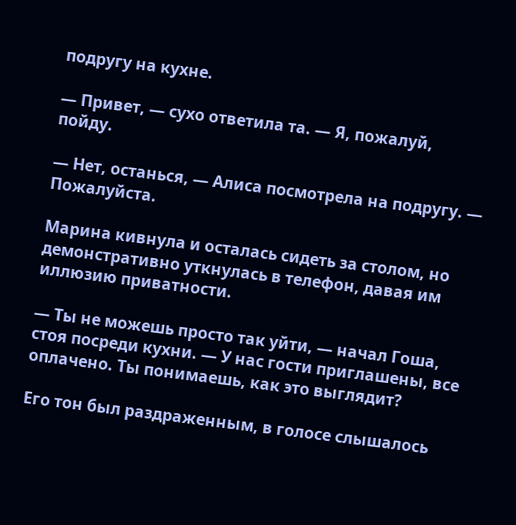подругу на кухне.

— Привет, — сухо ответила та. — Я, пожалуй, пойду.

— Нет, останься, — Алиса посмотрела на подругу. — Пожалуйста.

Марина кивнула и осталась сидеть за столом, но демонстративно уткнулась в телефон, давая им иллюзию приватности.

— Ты не можешь просто так уйти, — начал Гоша, стоя посреди кухни. — У нас гости приглашены, все оплачено. Ты понимаешь, как это выглядит?

Его тон был раздраженным, в голосе слышалось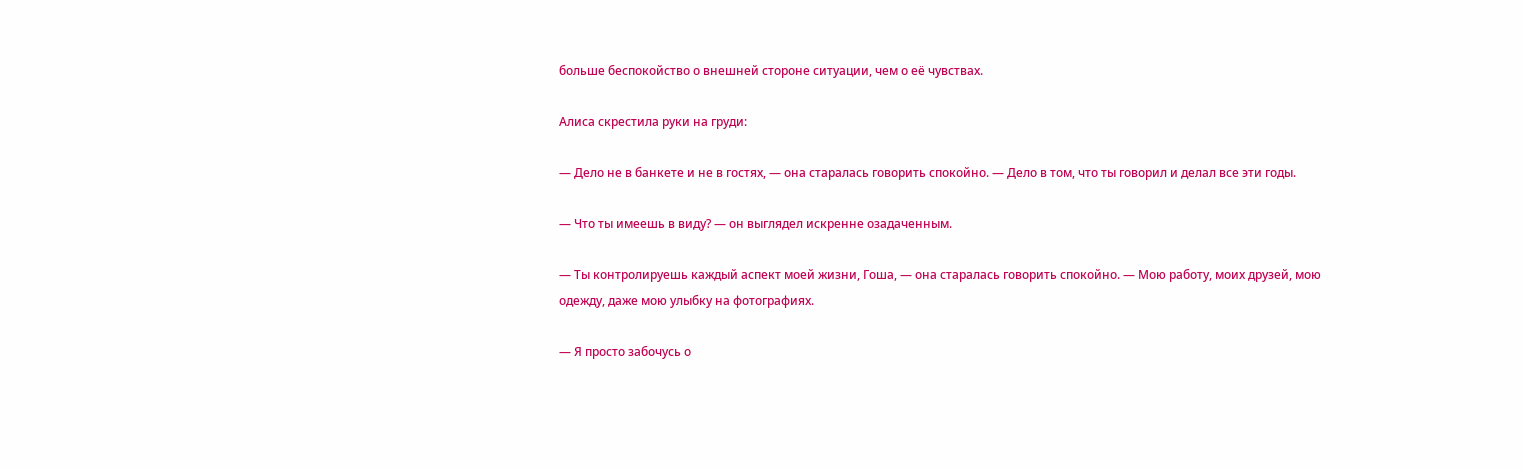больше беспокойство о внешней стороне ситуации, чем о её чувствах.

Алиса скрестила руки на груди:

— Дело не в банкете и не в гостях, — она старалась говорить спокойно. — Дело в том, что ты говорил и делал все эти годы.

— Что ты имеешь в виду? — он выглядел искренне озадаченным.

— Ты контролируешь каждый аспект моей жизни, Гоша, — она старалась говорить спокойно. — Мою работу, моих друзей, мою одежду, даже мою улыбку на фотографиях.

— Я просто забочусь о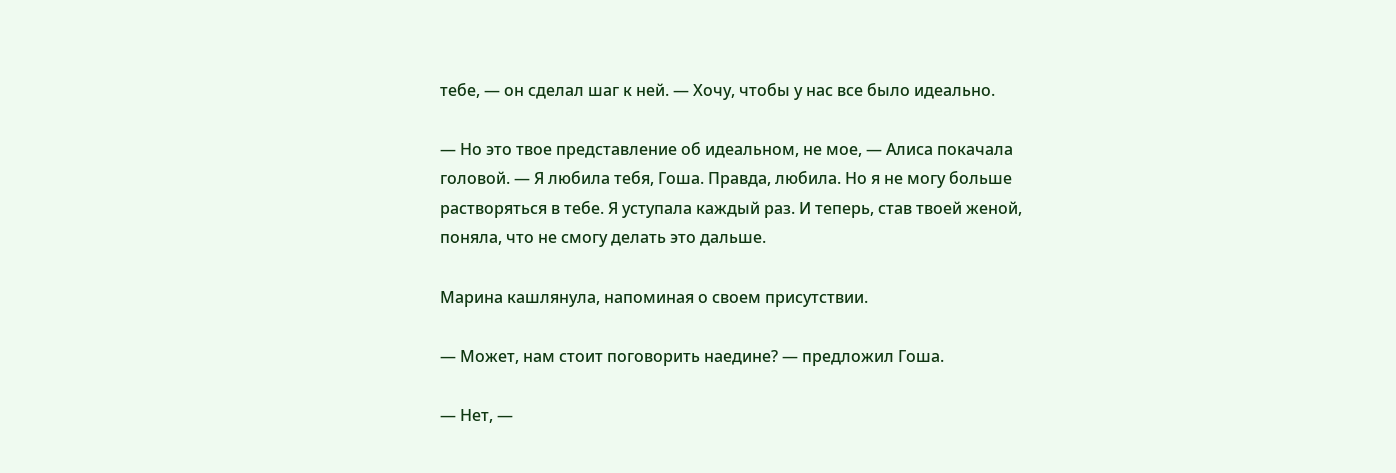тебе, — он сделал шаг к ней. — Хочу, чтобы у нас все было идеально.

— Но это твое представление об идеальном, не мое, — Алиса покачала головой. — Я любила тебя, Гоша. Правда, любила. Но я не могу больше растворяться в тебе. Я уступала каждый раз. И теперь, став твоей женой, поняла, что не смогу делать это дальше.

Марина кашлянула, напоминая о своем присутствии.

— Может, нам стоит поговорить наедине? — предложил Гоша.

— Нет, —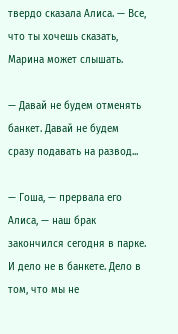твердо сказала Алиса. — Все, что ты хочешь сказать, Марина может слышать.

— Давай не будем отменять банкет. Давай не будем сразу подавать на развод...

— Гоша, — прервала его Алиса, — наш брак закончился сегодня в парке. И дело не в банкете. Дело в том, что мы не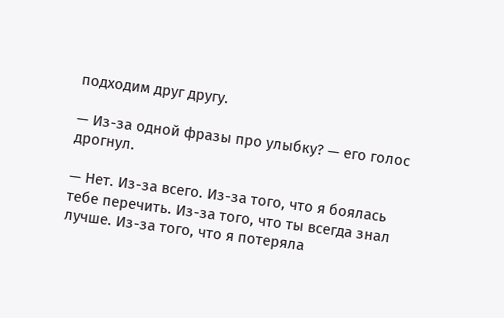подходим друг другу.

— Из-за одной фразы про улыбку? — его голос дрогнул.

— Нет. Из-за всего. Из-за того, что я боялась тебе перечить. Из-за того, что ты всегда знал лучше. Из-за того, что я потеряла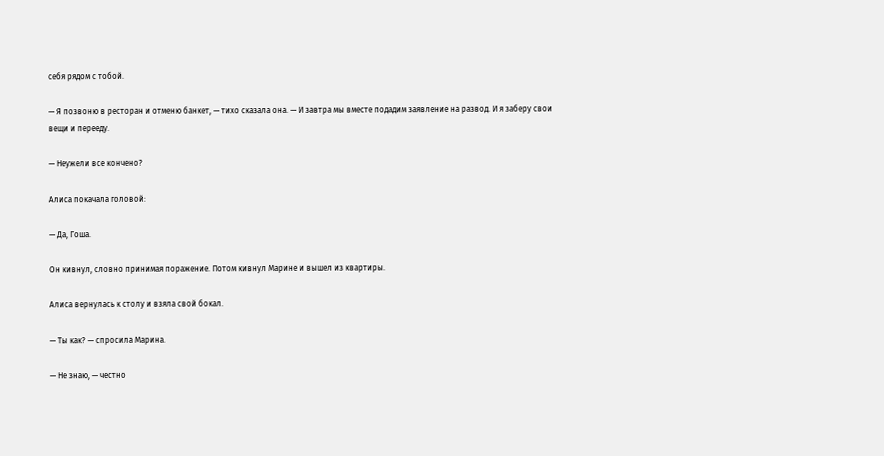себя рядом с тобой.

— Я позвоню в ресторан и отменю банкет, — тихо сказала она. — И завтра мы вместе подадим заявление на развод. И я заберу свои вещи и перееду.

— Неужели все кончено?

Алиса покачала головой:

— Да, Гоша.

Он кивнул, словно принимая поражение. Потом кивнул Марине и вышел из квартиры.

Алиса вернулась к столу и взяла свой бокал.

— Ты как? — спросила Марина.

— Не знаю, — честно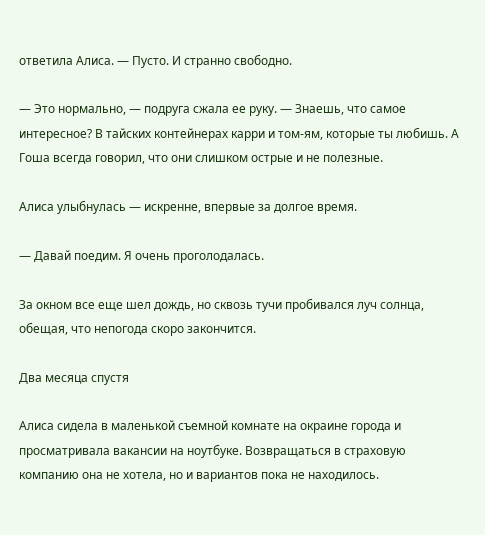ответила Алиса. — Пусто. И странно свободно.

— Это нормально, — подруга сжала ее руку. — Знаешь, что самое интересное? В тайских контейнерах карри и том-ям, которые ты любишь. А Гоша всегда говорил, что они слишком острые и не полезные.

Алиса улыбнулась — искренне, впервые за долгое время.

— Давай поедим. Я очень проголодалась.

За окном все еще шел дождь, но сквозь тучи пробивался луч солнца, обещая, что непогода скоро закончится.

Два месяца спустя

Алиса сидела в маленькой съемной комнате на окраине города и просматривала вакансии на ноутбуке. Возвращаться в страховую компанию она не хотела, но и вариантов пока не находилось.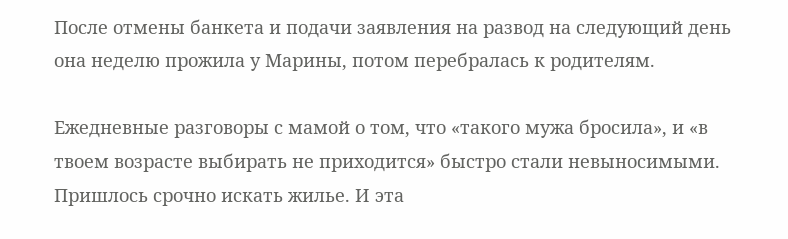После отмены банкета и подачи заявления на развод на следующий день она неделю прожила у Марины, потом перебралась к родителям.

Ежедневные разговоры с мамой о том, что «такого мужа бросила», и «в твоем возрасте выбирать не приходится» быстро стали невыносимыми. Пришлось срочно искать жилье. И эта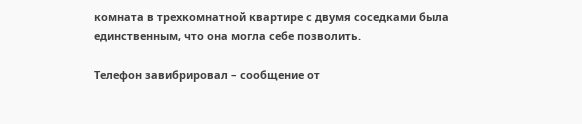комната в трехкомнатной квартире с двумя соседками была единственным, что она могла себе позволить.

Телефон завибрировал – сообщение от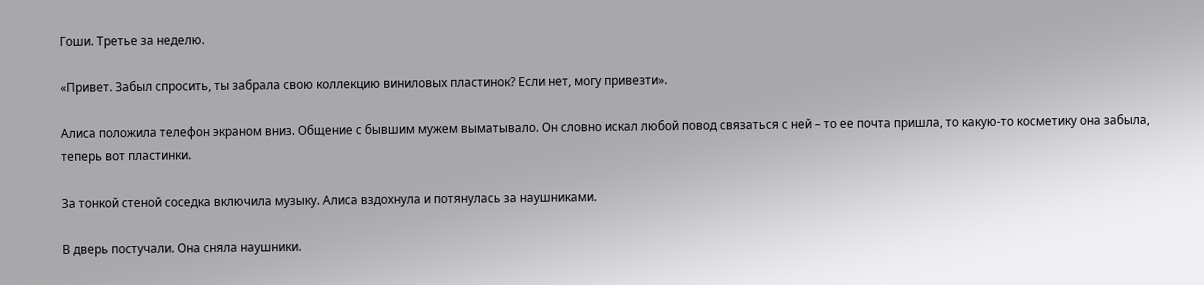Гоши. Третье за неделю.

«Привет. Забыл спросить, ты забрала свою коллекцию виниловых пластинок? Если нет, могу привезти».

Алиса положила телефон экраном вниз. Общение с бывшим мужем выматывало. Он словно искал любой повод связаться с ней – то ее почта пришла, то какую-то косметику она забыла, теперь вот пластинки.

За тонкой стеной соседка включила музыку. Алиса вздохнула и потянулась за наушниками.

В дверь постучали. Она сняла наушники.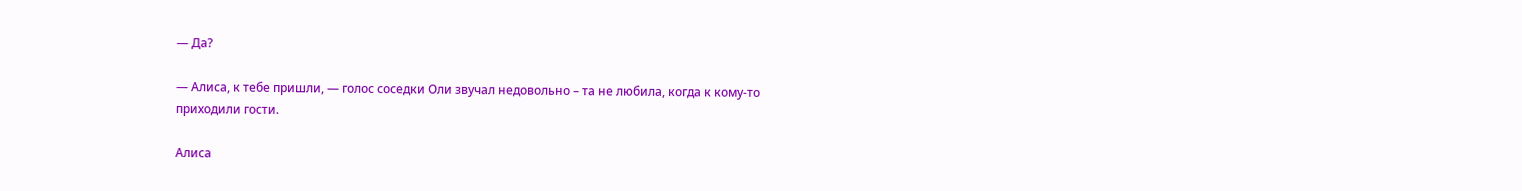— Да?

— Алиса, к тебе пришли, — голос соседки Оли звучал недовольно – та не любила, когда к кому-то приходили гости.

Алиса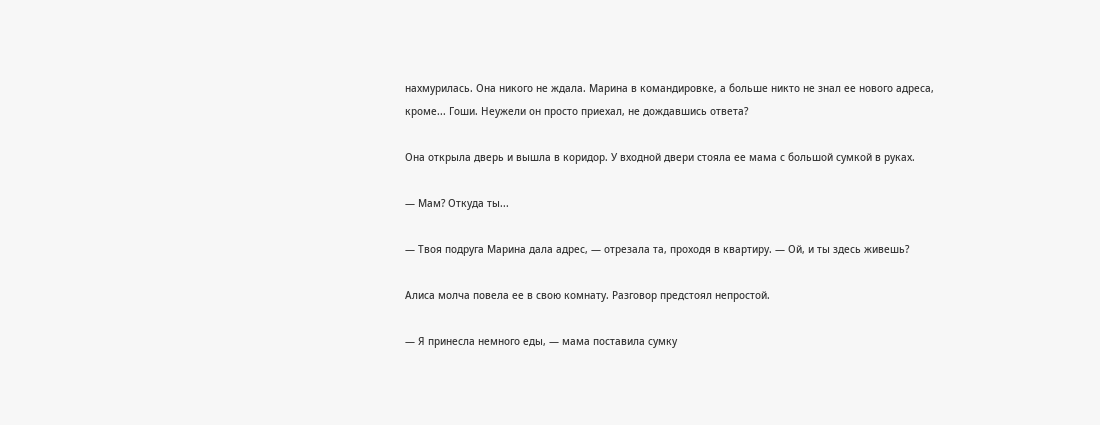нахмурилась. Она никого не ждала. Марина в командировке, а больше никто не знал ее нового адреса, кроме... Гоши. Неужели он просто приехал, не дождавшись ответа?

Она открыла дверь и вышла в коридор. У входной двери стояла ее мама с большой сумкой в руках.

— Мам? Откуда ты...

— Твоя подруга Марина дала адрес, — отрезала та, проходя в квартиру. — Ой, и ты здесь живешь?

Алиса молча повела ее в свою комнату. Разговор предстоял непростой.

— Я принесла немного еды, — мама поставила сумку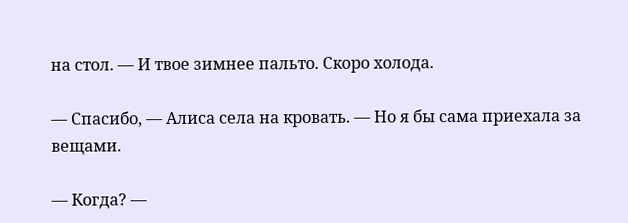на стол. — И твое зимнее пальто. Скоро холода.

— Спасибо, — Алиса села на кровать. — Но я бы сама приехала за вещами.

— Когда? —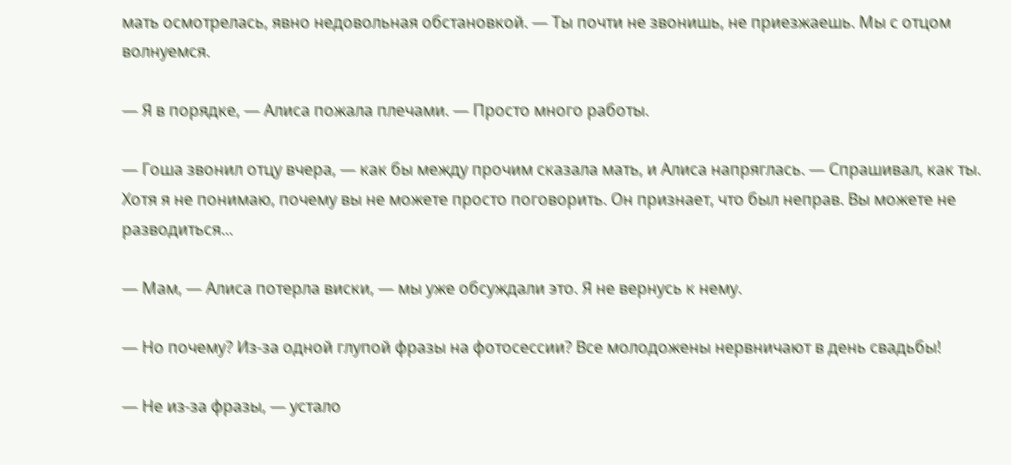мать осмотрелась, явно недовольная обстановкой. — Ты почти не звонишь, не приезжаешь. Мы с отцом волнуемся.

— Я в порядке, — Алиса пожала плечами. — Просто много работы.

— Гоша звонил отцу вчера, — как бы между прочим сказала мать, и Алиса напряглась. — Спрашивал, как ты. Хотя я не понимаю, почему вы не можете просто поговорить. Он признает, что был неправ. Вы можете не разводиться...

— Мам, — Алиса потерла виски, — мы уже обсуждали это. Я не вернусь к нему.

— Но почему? Из-за одной глупой фразы на фотосессии? Все молодожены нервничают в день свадьбы!

— Не из-за фразы, — устало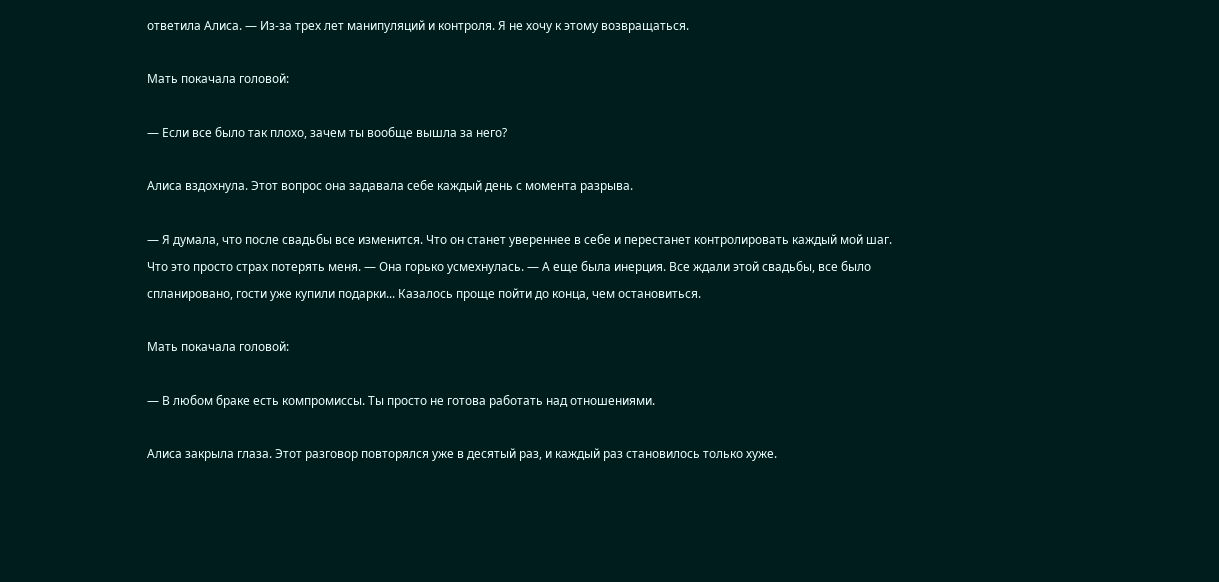ответила Алиса. — Из-за трех лет манипуляций и контроля. Я не хочу к этому возвращаться.

Мать покачала головой:

— Если все было так плохо, зачем ты вообще вышла за него?

Алиса вздохнула. Этот вопрос она задавала себе каждый день с момента разрыва.

— Я думала, что после свадьбы все изменится. Что он станет увереннее в себе и перестанет контролировать каждый мой шаг. Что это просто страх потерять меня. — Она горько усмехнулась. — А еще была инерция. Все ждали этой свадьбы, все было спланировано, гости уже купили подарки... Казалось проще пойти до конца, чем остановиться.

Мать покачала головой:

— В любом браке есть компромиссы. Ты просто не готова работать над отношениями.

Алиса закрыла глаза. Этот разговор повторялся уже в десятый раз, и каждый раз становилось только хуже.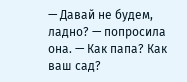— Давай не будем, ладно? — попросила она. — Как папа? Как ваш сад?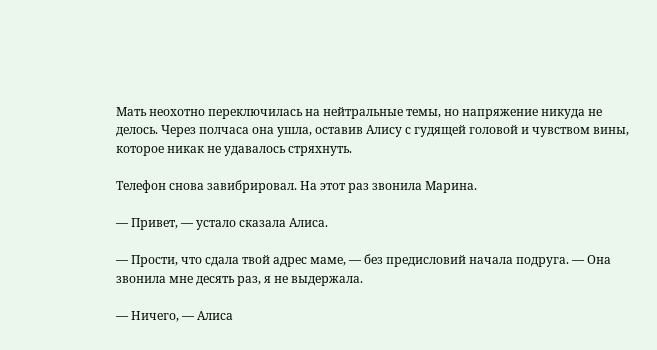Мать неохотно переключилась на нейтральные темы, но напряжение никуда не делось. Через полчаса она ушла, оставив Алису с гудящей головой и чувством вины, которое никак не удавалось стряхнуть.

Телефон снова завибрировал. На этот раз звонила Марина.

— Привет, — устало сказала Алиса.

— Прости, что сдала твой адрес маме, — без предисловий начала подруга. — Она звонила мне десять раз, я не выдержала.

— Ничего, — Алиса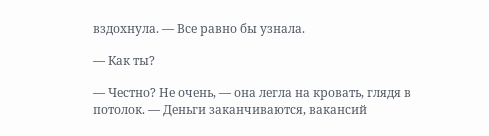вздохнула. — Все равно бы узнала.

— Как ты?

— Честно? Не очень, — она легла на кровать, глядя в потолок. — Деньги заканчиваются, вакансий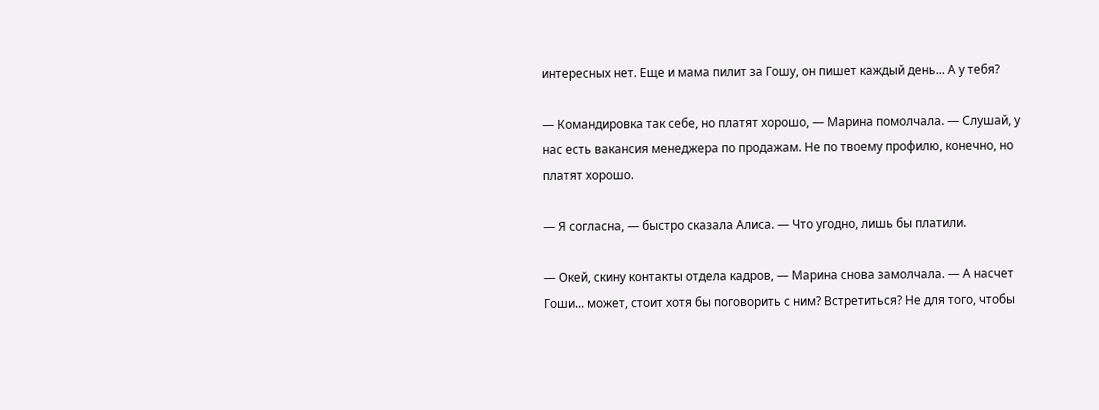интересных нет. Еще и мама пилит за Гошу, он пишет каждый день... А у тебя?

— Командировка так себе, но платят хорошо, — Марина помолчала. — Слушай, у нас есть вакансия менеджера по продажам. Не по твоему профилю, конечно, но платят хорошо.

— Я согласна, — быстро сказала Алиса. — Что угодно, лишь бы платили.

— Окей, скину контакты отдела кадров, — Марина снова замолчала. — А насчет Гоши... может, стоит хотя бы поговорить с ним? Встретиться? Не для того, чтобы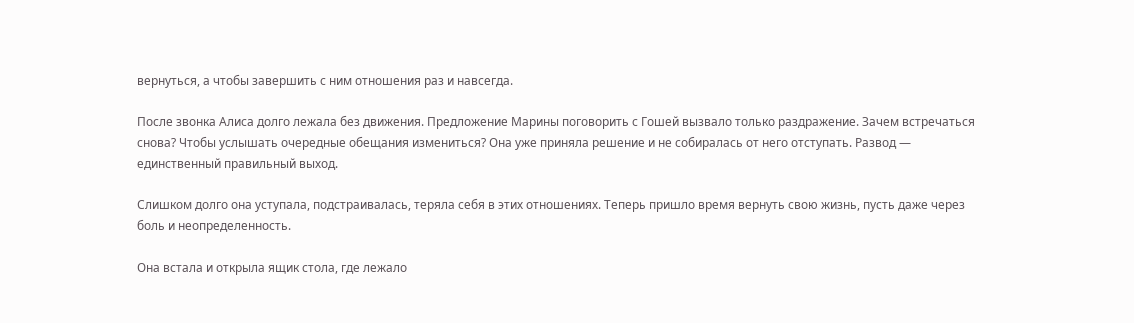вернуться, а чтобы завершить с ним отношения раз и навсегда.

После звонка Алиса долго лежала без движения. Предложение Марины поговорить с Гошей вызвало только раздражение. Зачем встречаться снова? Чтобы услышать очередные обещания измениться? Она уже приняла решение и не собиралась от него отступать. Развод — единственный правильный выход.

Слишком долго она уступала, подстраивалась, теряла себя в этих отношениях. Теперь пришло время вернуть свою жизнь, пусть даже через боль и неопределенность.

Она встала и открыла ящик стола, где лежало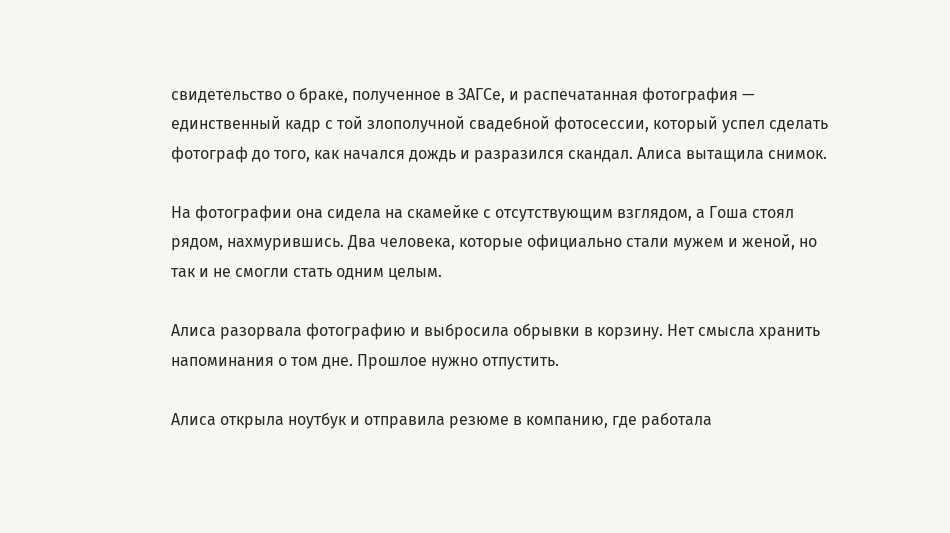свидетельство о браке, полученное в ЗАГСе, и распечатанная фотография — единственный кадр с той злополучной свадебной фотосессии, который успел сделать фотограф до того, как начался дождь и разразился скандал. Алиса вытащила снимок.

На фотографии она сидела на скамейке с отсутствующим взглядом, а Гоша стоял рядом, нахмурившись. Два человека, которые официально стали мужем и женой, но так и не смогли стать одним целым.

Алиса разорвала фотографию и выбросила обрывки в корзину. Нет смысла хранить напоминания о том дне. Прошлое нужно отпустить.

Алиса открыла ноутбук и отправила резюме в компанию, где работала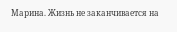Марина. Жизнь не заканчивается на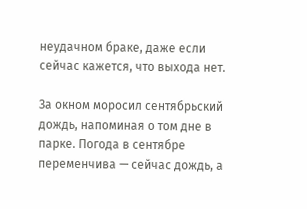неудачном браке, даже если сейчас кажется, что выхода нет.

За окном моросил сентябрьский дождь, напоминая о том дне в парке. Погода в сентябре переменчива — сейчас дождь, а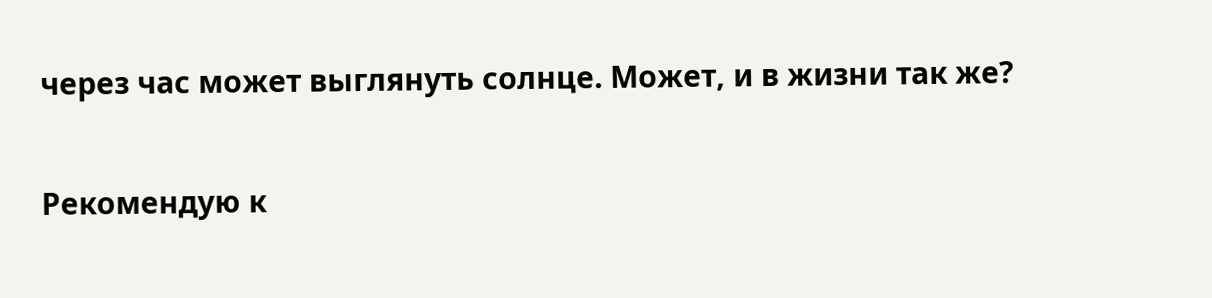через час может выглянуть солнце. Может, и в жизни так же?

Рекомендую к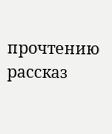прочтению рассказ